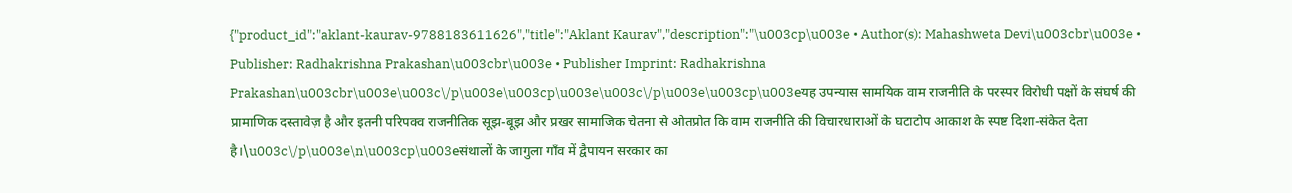{"product_id":"aklant-kaurav-9788183611626","title":"Aklant Kaurav","description":"\u003cp\u003e • Author(s): Mahashweta Devi\u003cbr\u003e • Publisher: Radhakrishna Prakashan\u003cbr\u003e • Publisher Imprint: Radhakrishna Prakashan\u003cbr\u003e\u003c\/p\u003e\u003cp\u003e\u003c\/p\u003e\u003cp\u003eयह उपन्यास सामयिक वाम राजनीति के परस्पर विरोधी पक्षों के संघर्ष की प्रामाणिक दस्तावेज़ है और इतनी परिपक्व राजनीतिक सूझ-बूझ और प्रखर सामाजिक चेतना से ओतप्रोत कि वाम राजनीति की विचारधाराओं के घटाटोप आकाश के स्पष्ट दिशा-संकेत देता है।\u003c\/p\u003e\n\u003cp\u003eसंथालों के जागुला गाँव में द्वैपायन सरकार का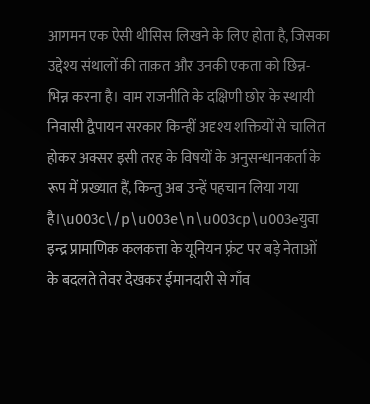आगमन एक ऐसी थीसिस लिखने के लिए होता है, जिसका उद्देश्य संथालों की ताक़त और उनकी एकता को छिन्न-भिन्न करना है। वाम राजनीति के दक्षिणी छोर के स्थायी निवासी द्वैपायन सरकार किन्हीं अदृश्य शक्तियों से चालित होकर अक्सर इसी तरह के विषयों के अनुसन्धानकर्ता के रूप में प्रख्यात हैं, किन्तु अब उन्हें पहचान लिया गया है।\u003c\/p\u003e\n\u003cp\u003eयुवा इन्द्र प्रामाणिक कलकत्ता के यूनियन फ़्रंट पर बड़े नेताओं के बदलते तेवर देखकर ईमानदारी से गाँव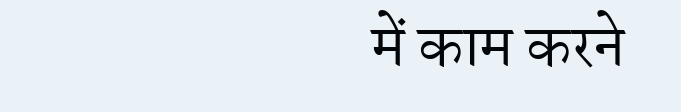में काम करने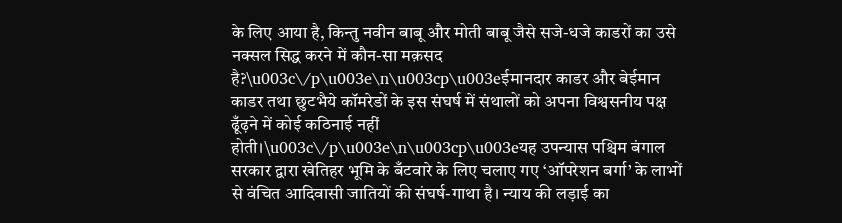के लिए आया है, किन्तु नवीन बाबू और मोती बाबू जैसे सजे-धजे काडरों का उसे नक्सल सिद्ध करने में कौन-सा मक़सद है?\u003c\/p\u003e\n\u003cp\u003eईमानदार काडर और बेईमान काडर तथा छुटभैये कॉमरेडों के इस संघर्ष में संथालों को अपना विश्वसनीय पक्ष ढूँढ़ने में कोई कठिनाई नहीं होती।\u003c\/p\u003e\n\u003cp\u003eयह उपन्यास पश्चिम बंगाल सरकार द्वारा खेतिहर भूमि के बँटवारे के लिए चलाए गए ‘ऑपरेशन बर्गा’ के लाभों से वंचित आदिवासी जातियों की संघर्ष-गाथा है। न्याय की लड़ाई का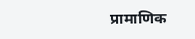प्रामाणिक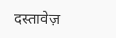दस्तावेज़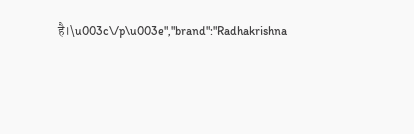है।\u003c\/p\u003e","brand":"Radhakrishna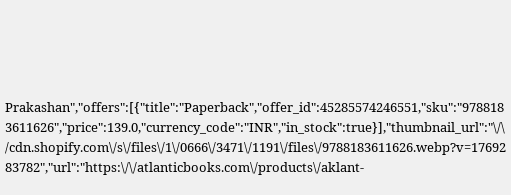Prakashan","offers":[{"title":"Paperback","offer_id":45285574246551,"sku":"9788183611626","price":139.0,"currency_code":"INR","in_stock":true}],"thumbnail_url":"\/\/cdn.shopify.com\/s\/files\/1\/0666\/3471\/1191\/files\/9788183611626.webp?v=1769283782","url":"https:\/\/atlanticbooks.com\/products\/aklant-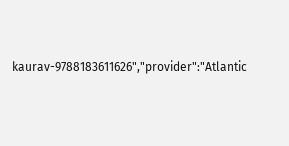kaurav-9788183611626","provider":"Atlantic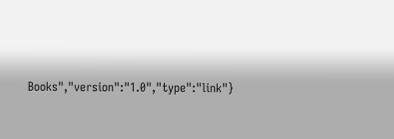Books","version":"1.0","type":"link"}